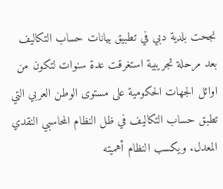نجحت بلدية دبي في تطبيق بيانات حساب التكاليف بعد مرحلة تجريبية استغرقت عدة سنوات لتكون من اوائل الجهات الحكومية على مستوى الوطن العربي التي تطبق حساب التكاليف في ظل النظام المحاسبي النقدي المعدل. ويكسب النظام أهميته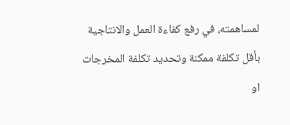لمساهمته، في رفع كفاءة العمل والانتاجية بأقل تكلفة ممكنة وتحديد تكلفة المخرجات او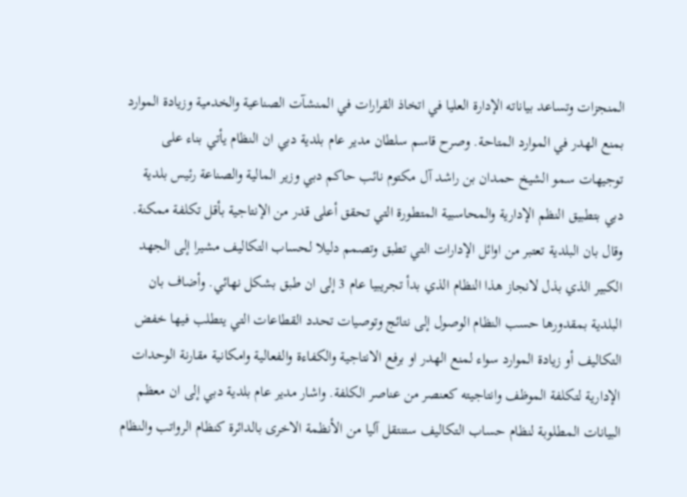المنجزات وتساعد بياناته الإدارة العليا في اتخاذ القرارات في المنشآت الصناعية والخدمية وزيادة الموارد بمنع الهدر في الموارد المتاحة. وصرح قاسم سلطان مدير عام بلدية دبي ان النظام يأتي بناء على توجيهات سمو الشيخ حمدان بن راشد آل مكتوم نائب حاكم دبي وزير المالية والصناعة رئيس بلدية دبي بتطبيق النظم الإدارية والمحاسبية المتطورة التي تحقق أعلى قدر من الإنتاجية بأقل تكلفة ممكنة. وقال بان البلدية تعتبر من اوائل الإدارات التي تطبق وتصمم دليلا لحساب التكاليف مشيرا إلى الجهد الكبير الذي بذل لانجاز هذا النظام الذي بدأ تجريبيا عام 3 إلى ان طبق بشكل نهائي. وأضاف بان البلدية بمقدورها حسب النظام الوصول إلى نتائج وتوصيات تحدد القطاعات التي يتطلب فيها خفض التكاليف أو زيادة الموارد سواء لمنع الهدر او برفع الانتاجية والكفاءة والفعالية وامكانية مقارنة الوحدات الإدارية لتكلفة الموظف وانتاجيته كعنصر من عناصر الكلفة. واشار مدير عام بلدية دبي إلى ان معظم البيانات المطلوبة لنظام حساب التكاليف ستنتقل آليا من الأنظمة الاخرى بالدائرة كنظام الرواتب والنظام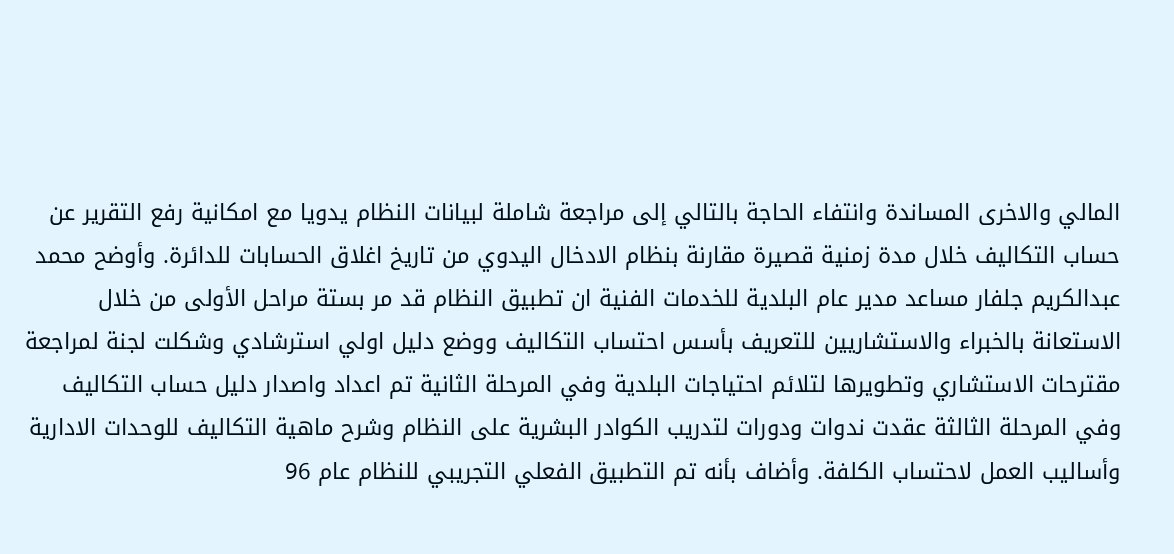المالي والاخرى المساندة وانتفاء الحاجة بالتالي إلى مراجعة شاملة لبيانات النظام يدويا مع امكانية رفع التقرير عن حساب التكاليف خلال مدة زمنية قصيرة مقارنة بنظام الادخال اليدوي من تاريخ اغلاق الحسابات للدائرة. وأوضح محمد عبدالكريم جلفار مساعد مدير عام البلدية للخدمات الفنية ان تطبيق النظام قد مر بستة مراحل الأولى من خلال الاستعانة بالخبراء والاستشاريين للتعريف بأسس احتساب التكاليف ووضع دليل اولي استرشادي وشكلت لجنة لمراجعة مقترحات الاستشاري وتطويرها لتلائم احتياجات البلدية وفي المرحلة الثانية تم اعداد واصدار دليل حساب التكاليف وفي المرحلة الثالثة عقدت ندوات ودورات لتدريب الكوادر البشرية على النظام وشرح ماهية التكاليف للوحدات الادارية وأساليب العمل لاحتساب الكلفة. وأضاف بأنه تم التطبيق الفعلي التجريبي للنظام عام 96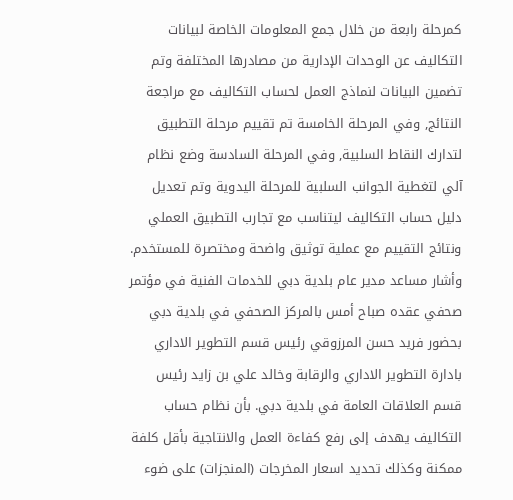كمرحلة رابعة من خلال جمع المعلومات الخاصة لبيانات التكاليف عن الوحدات الإدارية من مصادرها المختلفة وتم تضمين البيانات لنماذج العمل لحساب التكاليف مع مراجعة النتائج, وفي المرحلة الخامسة تم تقييم مرحلة التطبيق لتدارك النقاط السلبية, وفي المرحلة السادسة وضع نظام آلي لتغطية الجوانب السلبية للمرحلة اليدوية وتم تعديل دليل حساب التكاليف ليتناسب مع تجارب التطبيق العملي ونتائج التقييم مع عملية توثيق واضحة ومختصرة للمستخدم. وأشار مساعد مدير عام بلدية دبي للخدمات الفنية في مؤتمر صحفي عقده صباح أمس بالمركز الصحفي في بلدية دبي بحضور فريد حسن المرزوقي رئيس قسم التطوير الاداري بادارة التطوير الاداري والرقابة وخالد علي بن زايد رئيس قسم العلاقات العامة في بلدية دبي. بأن نظام حساب التكاليف يهدف إلى رفع كفاءة العمل والانتاجية بأقل كلفة ممكنة وكذلك تحديد اسعار المخرجات (المنجزات) على ضوء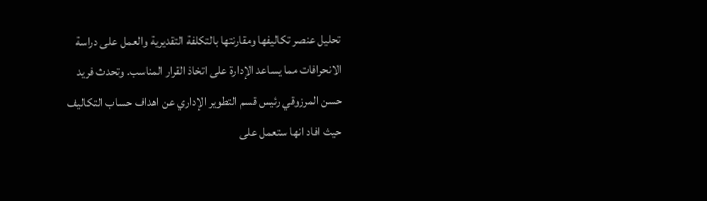تحليل عنصر تكاليفها ومقارنتها بالتكلفة التقديرية والعمل على دراسة الانحرافات مما يساعد الإدارة على اتخاذ القرار المناسب. وتحدث فريد حسن المرزوقي رئيس قسم التطوير الإداري عن اهداف حساب التكاليف حيث افاد انها ستعمل على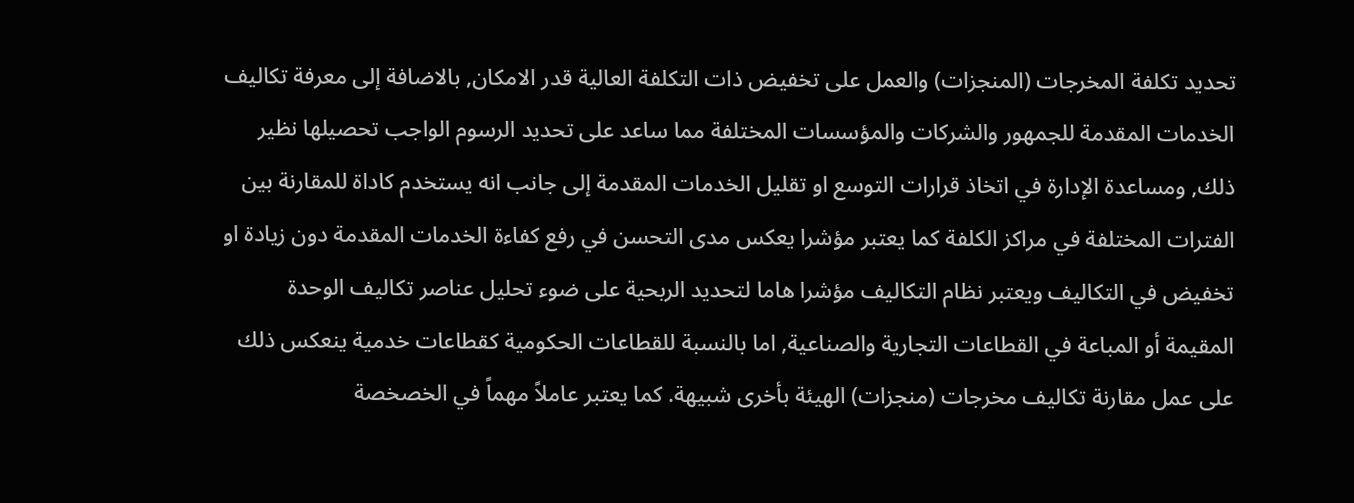تحديد تكلفة المخرجات (المنجزات) والعمل على تخفيض ذات التكلفة العالية قدر الامكان, بالاضافة إلى معرفة تكاليف الخدمات المقدمة للجمهور والشركات والمؤسسات المختلفة مما ساعد على تحديد الرسوم الواجب تحصيلها نظير ذلك, ومساعدة الإدارة في اتخاذ قرارات التوسع او تقليل الخدمات المقدمة إلى جانب انه يستخدم كاداة للمقارنة بين الفترات المختلفة في مراكز الكلفة كما يعتبر مؤشرا يعكس مدى التحسن في رفع كفاءة الخدمات المقدمة دون زيادة او تخفيض في التكاليف ويعتبر نظام التكاليف مؤشرا هاما لتحديد الربحية على ضوء تحليل عناصر تكاليف الوحدة المقيمة أو المباعة في القطاعات التجارية والصناعية, اما بالنسبة للقطاعات الحكومية كقطاعات خدمية ينعكس ذلك على عمل مقارنة تكاليف مخرجات (منجزات) الهيئة بأخرى شبيهة. كما يعتبر عاملاً مهماً في الخصخصة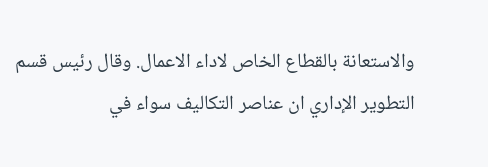والاستعانة بالقطاع الخاص لاداء الاعمال. وقال رئيس قسم التطوير الإداري ان عناصر التكاليف سواء في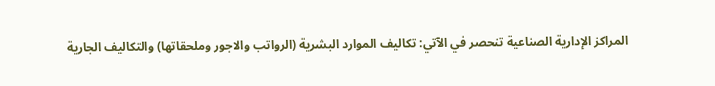المراكز الإدارية الصناعية تنحصر في الآتي: تكاليف الموارد البشرية (الرواتب والاجور وملحقاتها) والتكاليف الجارية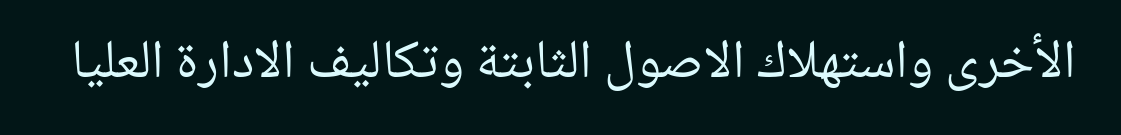الأخرى واستهلاك الاصول الثابتة وتكاليف الادارة العليا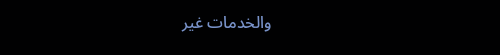والخدمات غير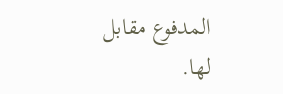المدفوع مقابل لها.